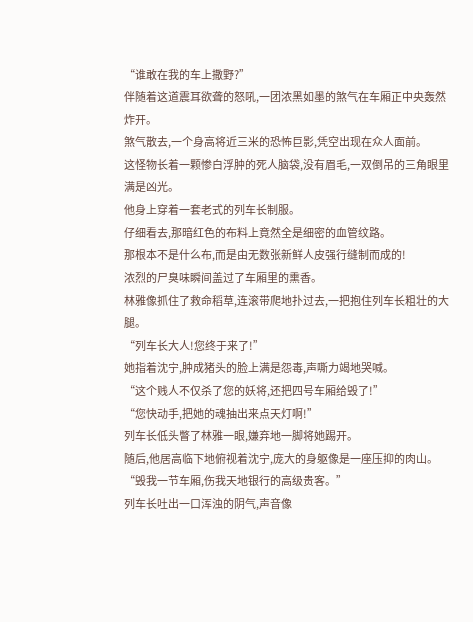“谁敢在我的车上撒野?”
伴随着这道震耳欲聋的怒吼,一团浓黑如墨的煞气在车厢正中央轰然炸开。
煞气散去,一个身高将近三米的恐怖巨影,凭空出现在众人面前。
这怪物长着一颗惨白浮肿的死人脑袋,没有眉毛,一双倒吊的三角眼里满是凶光。
他身上穿着一套老式的列车长制服。
仔细看去,那暗红色的布料上竟然全是细密的血管纹路。
那根本不是什么布,而是由无数张新鲜人皮强行缝制而成的!
浓烈的尸臭味瞬间盖过了车厢里的熏香。
林雅像抓住了救命稻草,连滚带爬地扑过去,一把抱住列车长粗壮的大腿。
“列车长大人!您终于来了!”
她指着沈宁,肿成猪头的脸上满是怨毒,声嘶力竭地哭喊。
“这个贱人不仅杀了您的妖将,还把四号车厢给毁了!”
“您快动手,把她的魂抽出来点天灯啊!”
列车长低头瞥了林雅一眼,嫌弃地一脚将她踢开。
随后,他居高临下地俯视着沈宁,庞大的身躯像是一座压抑的肉山。
“毁我一节车厢,伤我天地银行的高级贵客。”
列车长吐出一口浑浊的阴气,声音像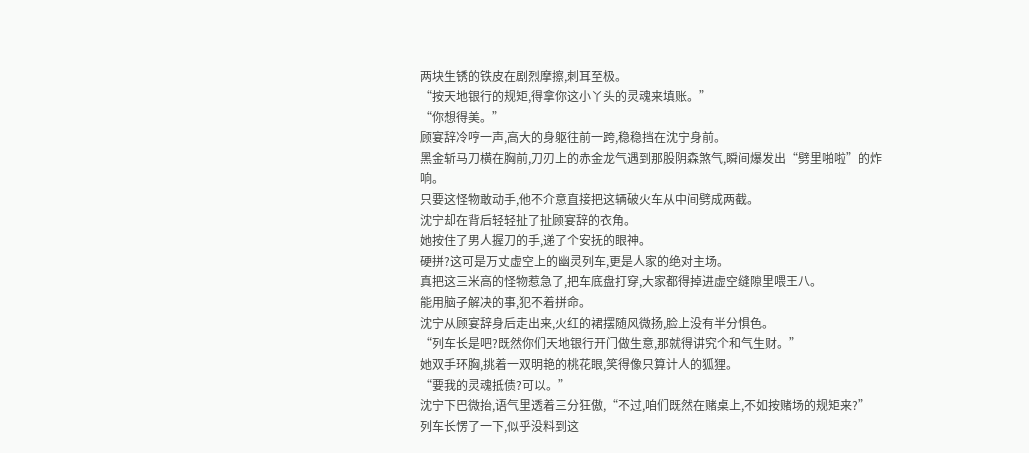两块生锈的铁皮在剧烈摩擦,刺耳至极。
“按天地银行的规矩,得拿你这小丫头的灵魂来填账。”
“你想得美。”
顾宴辞冷哼一声,高大的身躯往前一跨,稳稳挡在沈宁身前。
黑金斩马刀横在胸前,刀刃上的赤金龙气遇到那股阴森煞气,瞬间爆发出“劈里啪啦”的炸响。
只要这怪物敢动手,他不介意直接把这辆破火车从中间劈成两截。
沈宁却在背后轻轻扯了扯顾宴辞的衣角。
她按住了男人握刀的手,递了个安抚的眼神。
硬拼?这可是万丈虚空上的幽灵列车,更是人家的绝对主场。
真把这三米高的怪物惹急了,把车底盘打穿,大家都得掉进虚空缝隙里喂王八。
能用脑子解决的事,犯不着拼命。
沈宁从顾宴辞身后走出来,火红的裙摆随风微扬,脸上没有半分惧色。
“列车长是吧?既然你们天地银行开门做生意,那就得讲究个和气生财。”
她双手环胸,挑着一双明艳的桃花眼,笑得像只算计人的狐狸。
“要我的灵魂抵债?可以。”
沈宁下巴微抬,语气里透着三分狂傲,“不过,咱们既然在赌桌上,不如按赌场的规矩来?”
列车长愣了一下,似乎没料到这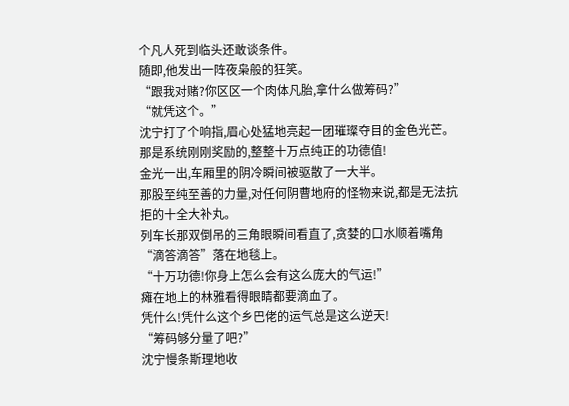个凡人死到临头还敢谈条件。
随即,他发出一阵夜枭般的狂笑。
“跟我对赌?你区区一个肉体凡胎,拿什么做筹码?”
“就凭这个。”
沈宁打了个响指,眉心处猛地亮起一团璀璨夺目的金色光芒。
那是系统刚刚奖励的,整整十万点纯正的功德值!
金光一出,车厢里的阴冷瞬间被驱散了一大半。
那股至纯至善的力量,对任何阴曹地府的怪物来说,都是无法抗拒的十全大补丸。
列车长那双倒吊的三角眼瞬间看直了,贪婪的口水顺着嘴角“滴答滴答”落在地毯上。
“十万功德!你身上怎么会有这么庞大的气运!”
瘫在地上的林雅看得眼睛都要滴血了。
凭什么!凭什么这个乡巴佬的运气总是这么逆天!
“筹码够分量了吧?”
沈宁慢条斯理地收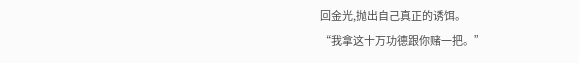回金光,抛出自己真正的诱饵。
“我拿这十万功德跟你赌一把。”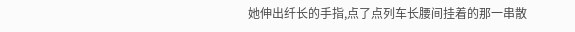她伸出纤长的手指,点了点列车长腰间挂着的那一串散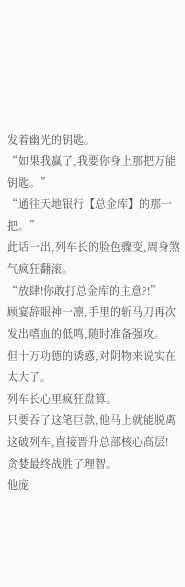发着幽光的钥匙。
“如果我赢了,我要你身上那把万能钥匙。”
“通往天地银行【总金库】的那一把。”
此话一出,列车长的脸色骤变,周身煞气疯狂翻滚。
“放肆!你敢打总金库的主意?!”
顾宴辞眼神一凛,手里的斩马刀再次发出嗜血的低鸣,随时准备强攻。
但十万功德的诱惑,对阴物来说实在太大了。
列车长心里疯狂盘算。
只要吞了这笔巨款,他马上就能脱离这破列车,直接晋升总部核心高层!
贪婪最终战胜了理智。
他庞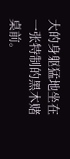大的身躯猛地坐在一张特制的黑木赌桌前。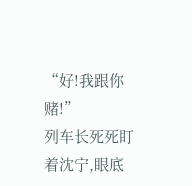“好!我跟你赌!”
列车长死死盯着沈宁,眼底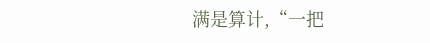满是算计,“一把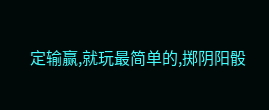定输赢,就玩最简单的,掷阴阳骰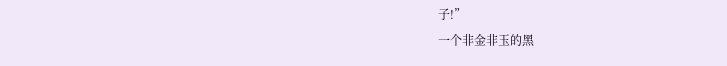子!”
一个非金非玉的黑